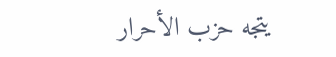يتجه حزب الأحرار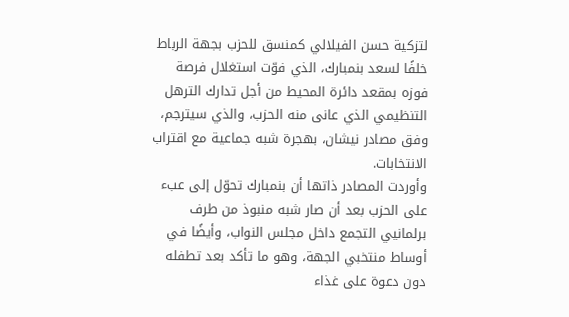لتزكية حسن الفيلالي كمنسق للحزب بجهة الرباط خلفًا لسعد بنمبارك، الذي فوّت استغلال فرصة فوزه بمقعد دائرة المحيط من أجل تدارك الترهل التنظيمي الذي عانى منه الحزب، والذي سيترجم، وفق مصادر نيشان، بهجرة شبه جماعية مع اقتراب الانتخابات.
وأوردت المصادر ذاتها أن بنمبارك تحوّل إلى عبء على الحزب بعد أن صار شبه منبوذ من طرف برلمانيي التجمع داخل مجلس النواب، وأيضًا في أوساط منتخبي الجهة، وهو ما تأكد بعد تطفله دون دعوة على غذاء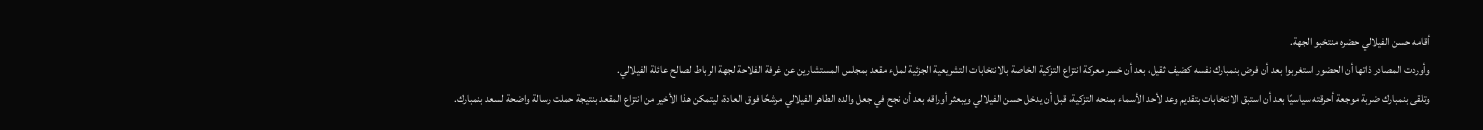أقامه حسن الفيلالي حضره منتخبو الجهة.
وأوردت المصادر ذاتها أن الحضور استغربوا بعد أن فرض بنمبارك نفسه كضيف ثقيل، بعد أن خسر معركة انتزاع التزكية الخاصة بالانتخابات التشريعية الجزئية لملء مقعد بمجلس المستشارين عن غرفة الفلاحة لجهة الرباط لصالح عائلة الفيلالي.
وتلقى بنمبارك ضربة موجعة أحرقته سياسيًا بعد أن استبق الانتخابات بتقديم وعد لأحد الأسماء بمنحه التزكية، قبل أن يدخل حسن الفيلالي ويبعثر أوراقه بعد أن نجح في جعل والده الطاهر الفيلالي مرشحًا فوق العادة، ليتمكن هذا الأخير من انتزاع المقعد بنتيجة حملت رسالة واضحة لسعد بنمبارك.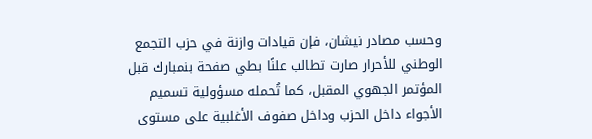وحسب مصادر نيشان، فإن قيادات وازنة في حزب التجمع الوطني للأحرار صارت تطالب علنًا بطي صفحة بنمبارك قبل المؤتمر الجهوي المقبل، كما تُحمله مسؤولية تسميم الأجواء داخل الحزب وداخل صفوف الأغلبية على مستوى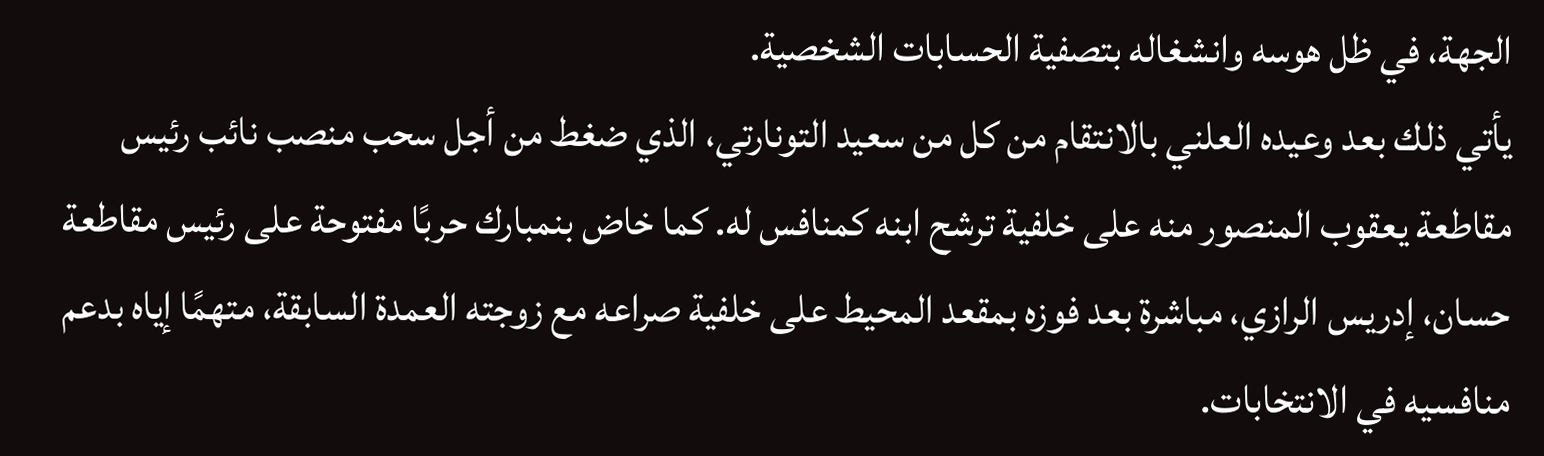الجهة، في ظل هوسه وانشغاله بتصفية الحسابات الشخصية.
يأتي ذلك بعد وعيده العلني بالانتقام من كل من سعيد التونارتي، الذي ضغط من أجل سحب منصب نائب رئيس مقاطعة يعقوب المنصور منه على خلفية ترشح ابنه كمنافس له. كما خاض بنمبارك حربًا مفتوحة على رئيس مقاطعة حسان، إدريس الرازي، مباشرة بعد فوزه بمقعد المحيط على خلفية صراعه مع زوجته العمدة السابقة، متهمًا إياه بدعم منافسيه في الانتخابات.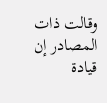وقالت ذات المصادر إن قيادة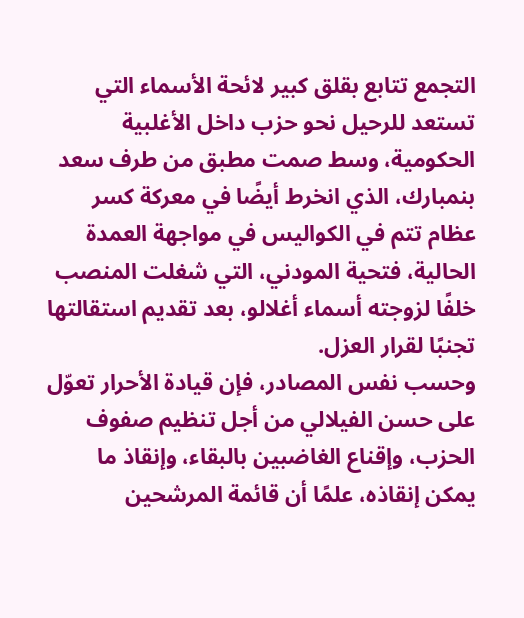التجمع تتابع بقلق كبير لائحة الأسماء التي تستعد للرحيل نحو حزب داخل الأغلبية الحكومية، وسط صمت مطبق من طرف سعد بنمبارك، الذي انخرط أيضًا في معركة كسر عظام تتم في الكواليس في مواجهة العمدة الحالية، فتحية المودني، التي شغلت المنصب خلفًا لزوجته أسماء أغلالو، بعد تقديم استقالتها تجنبًا لقرار العزل.
وحسب نفس المصادر، فإن قيادة الأحرار تعوّل على حسن الفيلالي من أجل تنظيم صفوف الحزب، وإقناع الغاضبين بالبقاء، وإنقاذ ما يمكن إنقاذه، علمًا أن قائمة المرشحين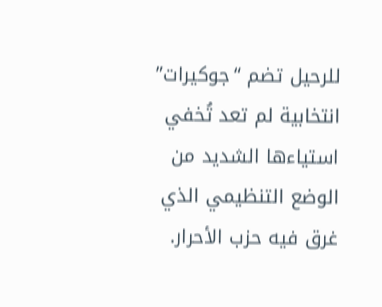للرحيل تضم “جوكيرات” انتخابية لم تعد تُخفي استياءها الشديد من الوضع التنظيمي الذي غرق فيه حزب الأحرار.